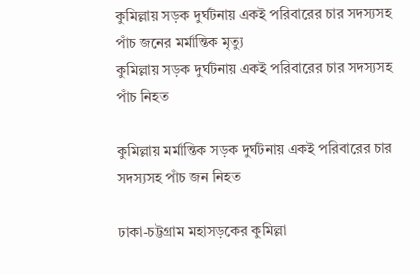কুমিল্লায় সড়ক দুর্ঘটনায় একই পরিবারের চার সদস্যসহ পাঁচ জনের মর্মান্তিক মৃত্যু
কুমিল্লায় সড়ক দুর্ঘটনায় একই পরিবারের চার সদস্যসহ পাঁচ নিহত

কুমিল্লায় মর্মান্তিক সড়ক দুর্ঘটনায় একই পরিবারের চার সদস্যসহ পাঁচ জন নিহত

ঢাকা-চট্টগ্রাম মহাসড়কের কুমিল্লা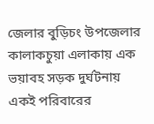জেলার বুড়িচং উপজেলার কালাকচুয়া এলাকায় এক ভয়াবহ সড়ক দুর্ঘটনায় একই পরিবারের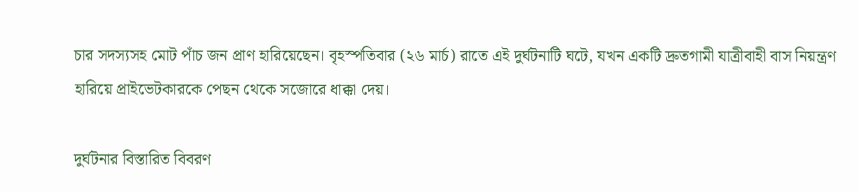চার সদস্যসহ মোট পাঁচ জন প্রাণ হারিয়েছেন। বৃহস্পতিবার (২৬ মার্চ) রাতে এই দুর্ঘটনাটি ঘটে, যখন একটি দ্রুতগামী যাত্রীবাহী বাস নিয়ন্ত্রণ হারিয়ে প্রাইভেটকারকে পেছন থেকে সজোরে ধাক্কা দেয়।

দুর্ঘটনার বিস্তারিত বিবরণ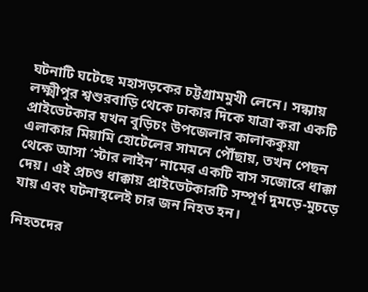ঘটনাটি ঘটেছে মহাসড়কের চট্টগ্রামমুখী লেনে। সন্ধ্যায় লক্ষ্মীপুর শ্বশুরবাড়ি থেকে ঢাকার দিকে যাত্রা করা একটি প্রাইভেটকার যখন বুড়িচং উপজেলার কালাককুয়া এলাকার মিয়ামি হোটেলের সামনে পৌঁছায়, তখন পেছন থেকে আসা ‘স্টার লাইন’ নামের একটি বাস সজোরে ধাক্কা দেয়। এই প্রচণ্ড ধাক্কায় প্রাইভেটকারটি সম্পূর্ণ দুমড়ে-মুচড়ে যায় এবং ঘটনাস্থলেই চার জন নিহত হন।

নিহতদের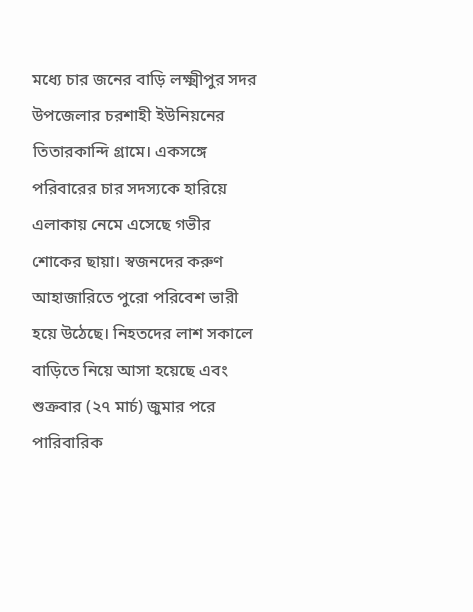মধ্যে চার জনের বাড়ি লক্ষ্মীপুর সদর উপজেলার চরশাহী ইউনিয়নের তিতারকান্দি গ্রামে। একসঙ্গে পরিবারের চার সদস্যকে হারিয়ে এলাকায় নেমে এসেছে গভীর শোকের ছায়া। স্বজনদের করুণ আহাজারিতে পুরো পরিবেশ ভারী হয়ে উঠেছে। নিহতদের লাশ সকালে বাড়িতে নিয়ে আসা হয়েছে এবং শুক্রবার (২৭ মার্চ) জুমার পরে পারিবারিক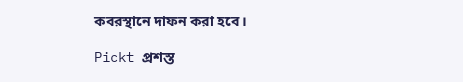কবরস্থানে দাফন করা হবে।

Pickt প্রশস্ত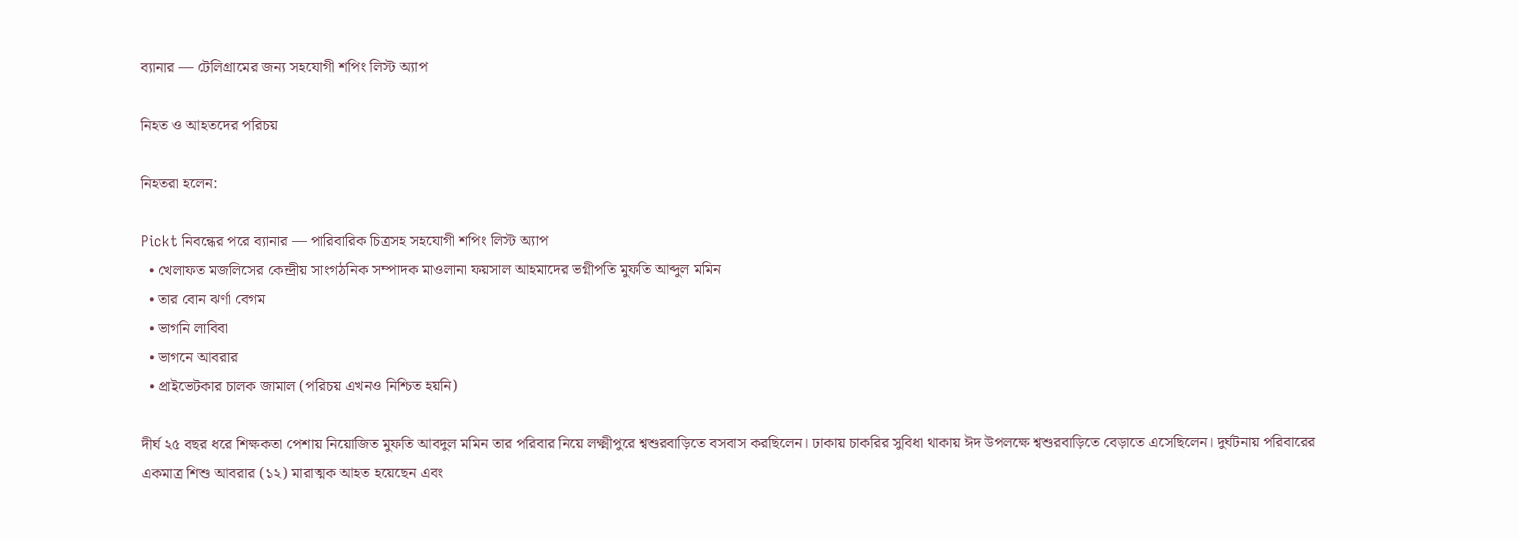ব্যানার — টেলিগ্রামের জন্য সহযোগী শপিং লিস্ট অ্যাপ

নিহত ও আহতদের পরিচয়

নিহতরা হলেন:

Pickt নিবন্ধের পরে ব্যানার — পারিবারিক চিত্রসহ সহযোগী শপিং লিস্ট অ্যাপ
  • খেলাফত মজলিসের কেন্দ্রীয় সাংগঠনিক সম্পাদক মাওলানা ফয়সাল আহমাদের ভগ্নীপতি মুফতি আব্দুল মমিন
  • তার বোন ঝর্ণা বেগম
  • ভাগনি লাবিবা
  • ভাগনে আবরার
  • প্রাইভেটকার চালক জামাল (পরিচয় এখনও নিশ্চিত হয়নি)

দীর্ঘ ২৫ বছর ধরে শিক্ষকতা পেশায় নিয়োজিত মুফতি আবদুল মমিন তার পরিবার নিয়ে লক্ষ্মীপুরে শ্বশুরবাড়িতে বসবাস করছিলেন। ঢাকায় চাকরির সুবিধা থাকায় ঈদ উপলক্ষে শ্বশুরবাড়িতে বেড়াতে এসেছিলেন। দুর্ঘটনায় পরিবারের একমাত্র শিশু আবরার (১২) মারাত্মক আহত হয়েছেন এবং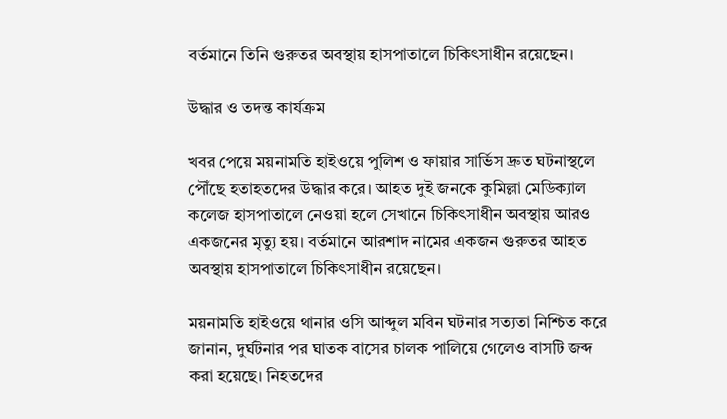বর্তমানে তিনি গুরুতর অবস্থায় হাসপাতালে চিকিৎসাধীন রয়েছেন।

উদ্ধার ও তদন্ত কার্যক্রম

খবর পেয়ে ময়নামতি হাইওয়ে পুলিশ ও ফায়ার সার্ভিস দ্রুত ঘটনাস্থলে পৌঁছে হতাহতদের উদ্ধার করে। আহত দুই জনকে কুমিল্লা মেডিক্যাল কলেজ হাসপাতালে নেওয়া হলে সেখানে চিকিৎসাধীন অবস্থায় আরও একজনের মৃত্যু হয়। বর্তমানে আরশাদ নামের একজন গুরুতর আহত অবস্থায় হাসপাতালে চিকিৎসাধীন রয়েছেন।

ময়নামতি হাইওয়ে থানার ওসি আব্দুল মবিন ঘটনার সত্যতা নিশ্চিত করে জানান, দুর্ঘটনার পর ঘাতক বাসের চালক পালিয়ে গেলেও বাসটি জব্দ করা হয়েছে। নিহতদের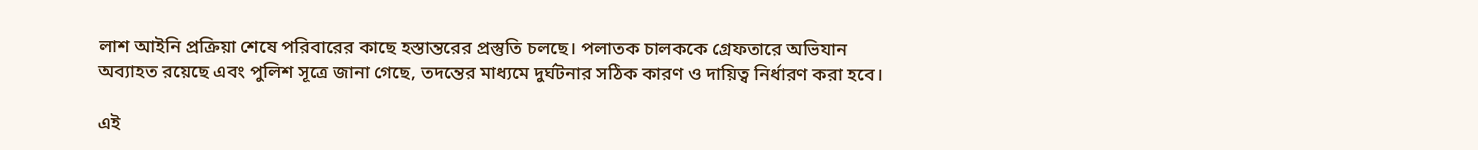লাশ আইনি প্রক্রিয়া শেষে পরিবারের কাছে হস্তান্তরের প্রস্তুতি চলছে। পলাতক চালককে গ্রেফতারে অভিযান অব্যাহত রয়েছে এবং পুলিশ সূত্রে জানা গেছে, তদন্তের মাধ্যমে দুর্ঘটনার সঠিক কারণ ও দায়িত্ব নির্ধারণ করা হবে।

এই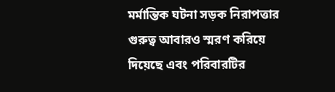মর্মান্তিক ঘটনা সড়ক নিরাপত্তার গুরুত্ব আবারও স্মরণ করিয়ে দিয়েছে এবং পরিবারটির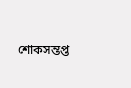শোকসন্তপ্ত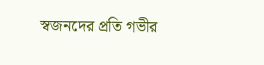স্বজনদের প্রতি গভীর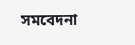সমবেদনা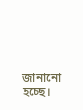জানানো হচ্ছে।